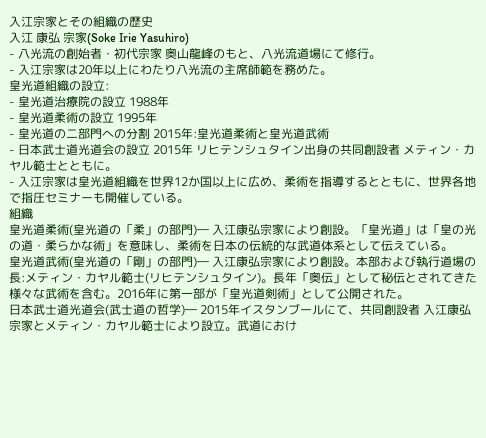入江宗家とその組織の歴史
入江 康弘 宗家(Soke Irie Yasuhiro)
- 八光流の創始者・初代宗家 奥山龍峰のもと、八光流道場にて修行。
- 入江宗家は20年以上にわたり八光流の主席師範を務めた。
皇光道組織の設立:
- 皇光道治療院の設立 1988年
- 皇光道柔術の設立 1995年
- 皇光道の二部門への分割 2015年:皇光道柔術と皇光道武術
- 日本武士道光道会の設立 2015年 リヒテンシュタイン出身の共同創設者 メティン・カヤル範士とともに。
- 入江宗家は皇光道組織を世界12か国以上に広め、柔術を指導するとともに、世界各地で指圧セミナーも開催している。
組織
皇光道柔術(皇光道の「柔」の部門)― 入江康弘宗家により創設。「皇光道」は「皇の光の道・柔らかな術」を意味し、柔術を日本の伝統的な武道体系として伝えている。
皇光道武術(皇光道の「剛」の部門)― 入江康弘宗家により創設。本部および執行道場の長:メティン・カヤル範士(リヒテンシュタイン)。長年「奥伝」として秘伝とされてきた様々な武術を含む。2016年に第一部が「皇光道剣術」として公開された。
日本武士道光道会(武士道の哲学)― 2015年イスタンブールにて、共同創設者 入江康弘宗家とメティン・カヤル範士により設立。武道におけ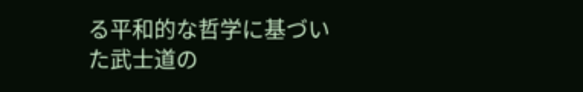る平和的な哲学に基づいた武士道の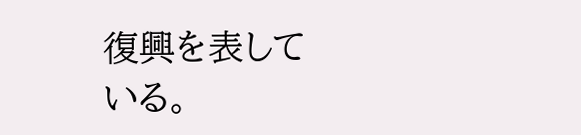復興を表している。